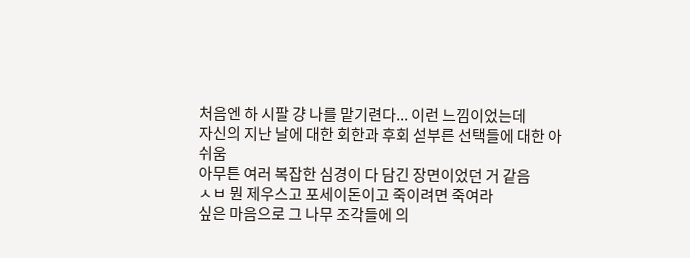처음엔 하 시팔 걍 나를 맡기련다... 이런 느낌이었는데
자신의 지난 날에 대한 회한과 후회 섣부른 선택들에 대한 아쉬움
아무튼 여러 복잡한 심경이 다 담긴 장면이었던 거 같음
ㅅㅂ 뭔 제우스고 포세이돈이고 죽이려면 죽여라
싶은 마음으로 그 나무 조각들에 의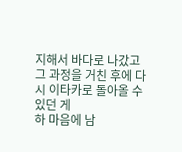지해서 바다로 나갔고
그 과정을 거친 후에 다시 이타카로 돌아올 수 있던 게
하 마음에 남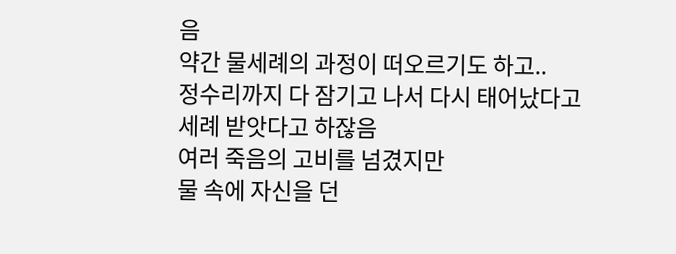음
약간 물세례의 과정이 떠오르기도 하고..
정수리까지 다 잠기고 나서 다시 태어났다고
세례 받앗다고 하잖음
여러 죽음의 고비를 넘겼지만
물 속에 자신을 던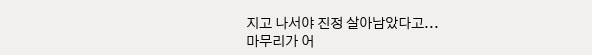지고 나서야 진정 살아남았다고...
마무리가 어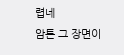렵네
암튼 그 장면이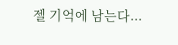젤 기억에 남는다...